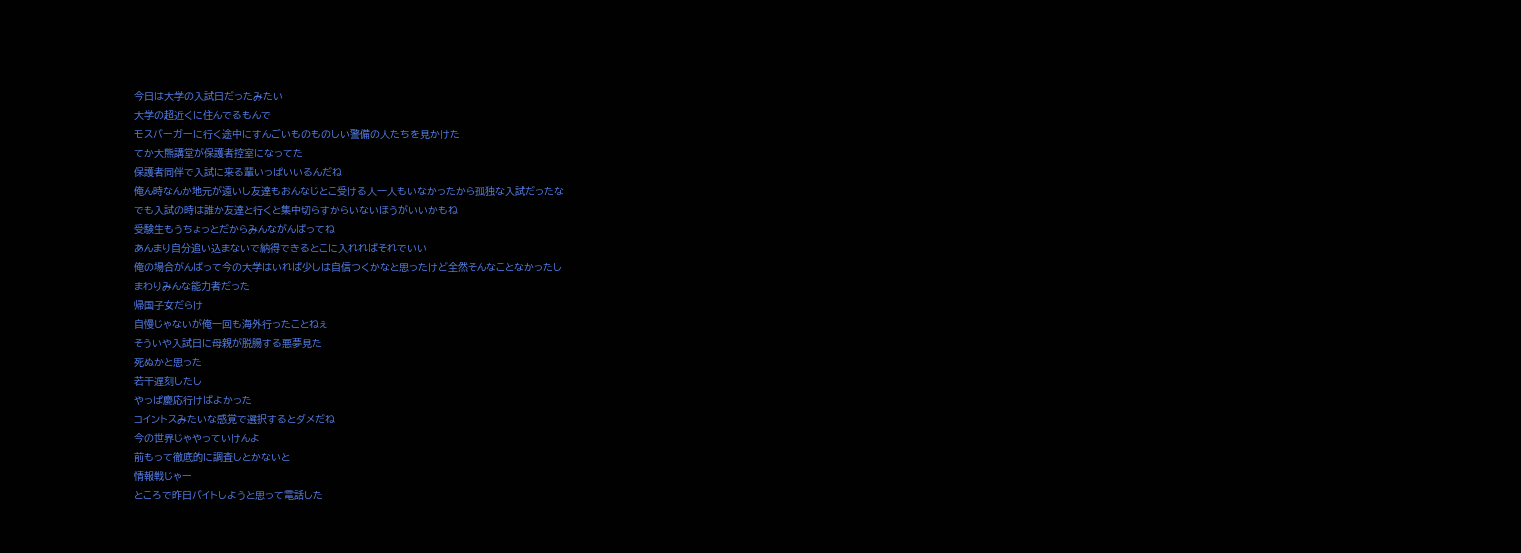今日は大学の入試日だったみたい
大学の超近くに住んでるもんで
モスバーガーに行く途中にすんごいものものしい警備の人たちを見かけた
てか大熊講堂が保護者控室になってた
保護者同伴で入試に来る輩いっぱいいるんだね
俺ん時なんか地元が遠いし友達もおんなじとこ受ける人一人もいなかったから孤独な入試だったな
でも入試の時は誰か友達と行くと集中切らすからいないほうがいいかもね
受験生もうちょっとだからみんながんばってね
あんまり自分追い込まないで納得できるとこに入れればそれでいい
俺の場合がんばって今の大学はいれば少しは自信つくかなと思ったけど全然そんなことなかったし
まわりみんな能力者だった
帰国子女だらけ
自慢じゃないが俺一回も海外行ったことねぇ
そういや入試日に母親が脱腸する悪夢見た
死ぬかと思った
若干遅刻したし
やっぱ慶応行けばよかった
コイントスみたいな感覚で選択するとダメだね
今の世界じゃやっていけんよ
前もって徹底的に調査しとかないと
情報戦じゃー
ところで昨日バイトしようと思って電話した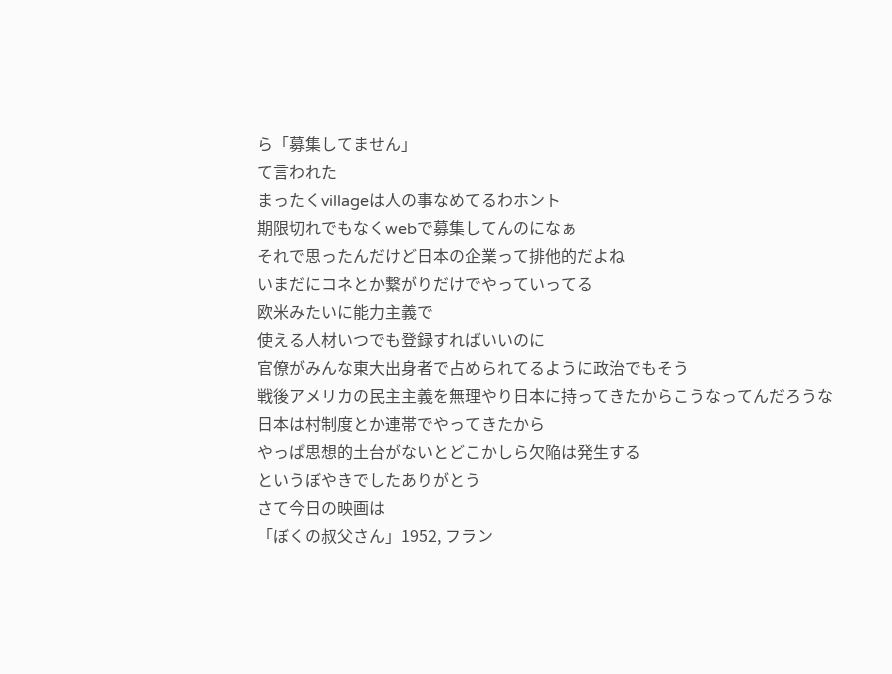ら「募集してません」
て言われた
まったくvillageは人の事なめてるわホント
期限切れでもなくwebで募集してんのになぁ
それで思ったんだけど日本の企業って排他的だよね
いまだにコネとか繋がりだけでやっていってる
欧米みたいに能力主義で
使える人材いつでも登録すればいいのに
官僚がみんな東大出身者で占められてるように政治でもそう
戦後アメリカの民主主義を無理やり日本に持ってきたからこうなってんだろうな
日本は村制度とか連帯でやってきたから
やっぱ思想的土台がないとどこかしら欠陥は発生する
というぼやきでしたありがとう
さて今日の映画は
「ぼくの叔父さん」1952, フラン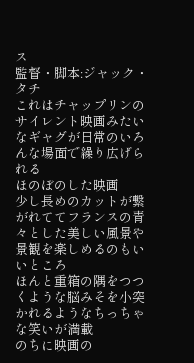ス
監督・脚本:ジャック・タチ
これはチャップリンのサイレント映画みたいなギャグが日常のいろんな場面で繰り広げられる
ほのぼのした映画
少し長めのカットが繋がれててフランスの青々とした美しい風景や景観を楽しめるのもいいところ
ほんと重箱の隅をつつくような脳みそを小突かれるようなちっちゃな笑いが満載
のちに映画の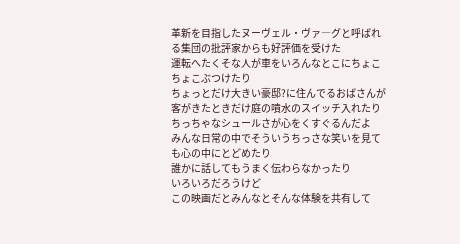革新を目指したヌーヴェル・ヴァ―グと呼ばれる集団の批評家からも好評価を受けた
運転へたくそな人が車をいろんなとこにちょこちょこぶつけたり
ちょっとだけ大きい豪邸?に住んでるおばさんが客がきたときだけ庭の噴水のスイッチ入れたり
ちっちゃなシュールさが心をくすぐるんだよ
みんな日常の中でそういうちっさな笑いを見ても心の中にとどめたり
誰かに話してもうまく伝わらなかったり
いろいろだろうけど
この映画だとみんなとそんな体験を共有して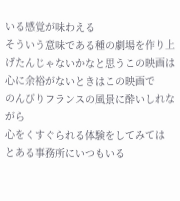いる感覚が味わえる
そういう意味である種の劇場を作り上げたんじゃないかなと思うこの映画は
心に余裕がないときはこの映画で
のんびりフランスの風景に酔いしれながら
心をくすぐられる体験をしてみては
とある事務所にいつもいる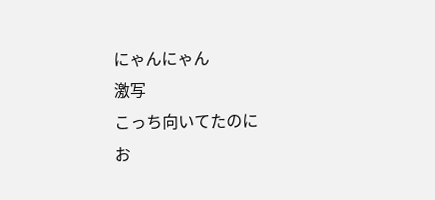にゃんにゃん
激写
こっち向いてたのに
お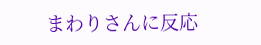まわりさんに反応